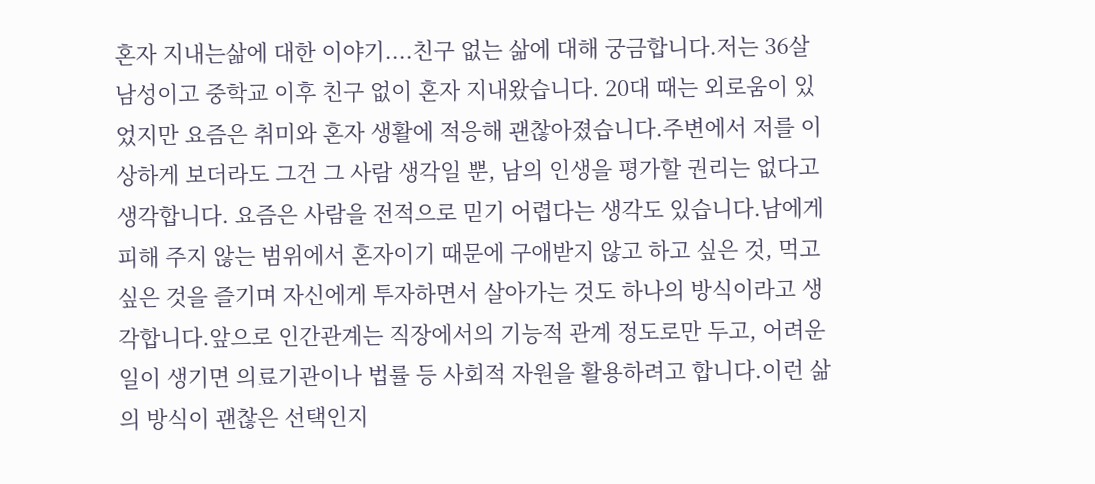혼자 지내는삶에 대한 이야기....친구 없는 삶에 대해 궁금합니다.저는 36살 남성이고 중학교 이후 친구 없이 혼자 지내왔습니다. 20대 때는 외로움이 있었지만 요즘은 취미와 혼자 생활에 적응해 괜찮아졌습니다.주변에서 저를 이상하게 보더라도 그건 그 사람 생각일 뿐, 남의 인생을 평가할 권리는 없다고 생각합니다. 요즘은 사람을 전적으로 믿기 어렵다는 생각도 있습니다.남에게 피해 주지 않는 범위에서 혼자이기 때문에 구애받지 않고 하고 싶은 것, 먹고 싶은 것을 즐기며 자신에게 투자하면서 살아가는 것도 하나의 방식이라고 생각합니다.앞으로 인간관계는 직장에서의 기능적 관계 정도로만 두고, 어려운 일이 생기면 의료기관이나 법률 등 사회적 자원을 활용하려고 합니다.이런 삶의 방식이 괜찮은 선택인지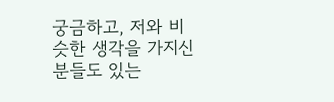궁금하고, 저와 비슷한 생각을 가지신 분들도 있는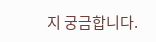지 궁금합니다.